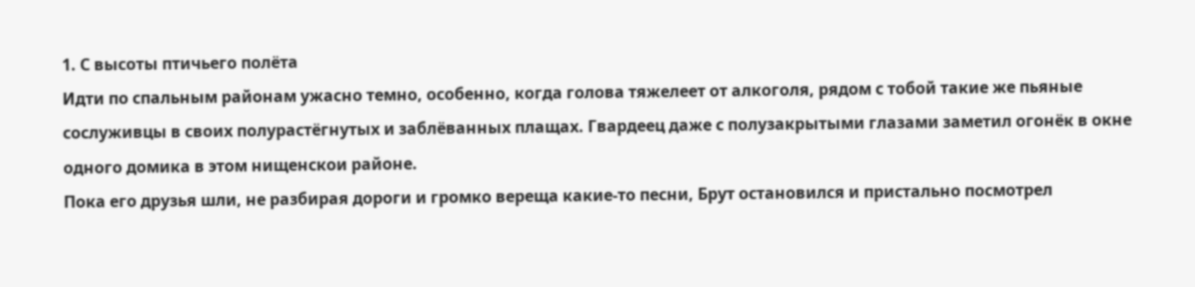1. С высоты птичьего полёта
Идти по спальным районам ужасно темно, особенно, когда голова тяжелеет от алкоголя, рядом с тобой такие же пьяные сослуживцы в своих полурастёгнутых и заблёванных плащах. Гвардеец даже с полузакрытыми глазами заметил огонёк в окне одного домика в этом нищенскои районе.
Пока его друзья шли, не разбирая дороги и громко вереща какие-то песни, Брут остановился и пристально посмотрел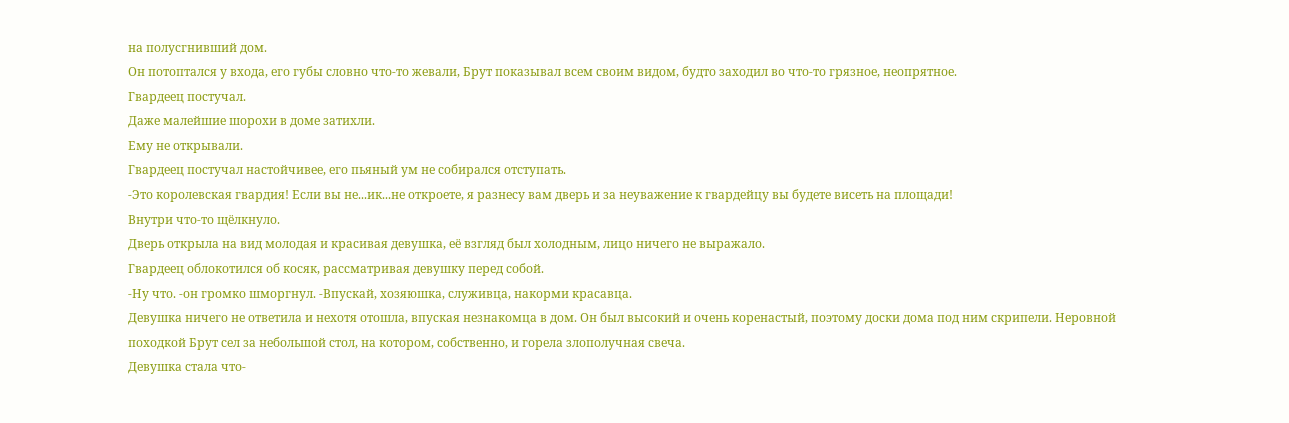на полусгнивший дом.
Он потоптался у входа, его губы словно что-то жевали, Брут показывал всем своим видом, будто заходил во что-то грязное, неопрятное.
Гвардеец постучал.
Даже малейшие шорохи в доме затихли.
Ему не открывали.
Гвардеец постучал настойчивее, его пьяный ум не собирался отступать.
-Это королевская гвардия! Если вы не...ик...не откроете, я разнесу вам дверь и за неуважение к гвардейцу вы будете висеть на площади!
Внутри что-то щёлкнуло.
Дверь открыла на вид молодая и красивая девушка, её взгляд был холодным, лицо ничего не выражало.
Гвардеец облокотился об косяк, рассматривая девушку перед собой.
-Ну что. -он громко шморгнул. -Впускай, хозяюшка, служивца, накорми красавца.
Девушка ничего не ответила и нехотя отошла, впуская незнакомца в дом. Он был высокий и очень коренастый, поэтому доски дома под ним скрипели. Неровной походкой Брут сел за небольшой стол, на котором, собственно, и горела злополучная свеча.
Девушка стала что-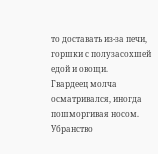то доставать из-за печи, горшки с полузасохшей едой и овощи.
Гвардеец молча осматривался, иногда пошморгивая носом. Убранство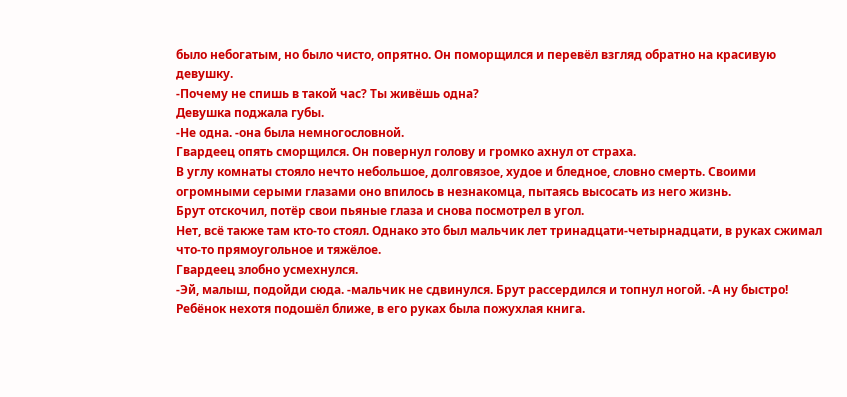было небогатым, но было чисто, опрятно. Он поморщился и перевёл взгляд обратно на красивую девушку.
-Почему не спишь в такой час? Ты живёшь одна?
Девушка поджала губы.
-Не одна. -она была немногословной.
Гвардеец опять сморщился. Он повернул голову и громко ахнул от страха.
В углу комнаты стояло нечто небольшое, долговязое, худое и бледное, словно смерть. Своими огромными серыми глазами оно впилось в незнакомца, пытаясь высосать из него жизнь.
Брут отскочил, потёр свои пьяные глаза и снова посмотрел в угол.
Нет, всё также там кто-то стоял. Однако это был мальчик лет тринадцати-четырнадцати, в руках сжимал что-то прямоугольное и тяжёлое.
Гвардеец злобно усмехнулся.
-Эй, малыш, подойди сюда. -мальчик не сдвинулся. Брут рассердился и топнул ногой. -А ну быстро!
Ребёнок нехотя подошёл ближе, в его руках была пожухлая книга.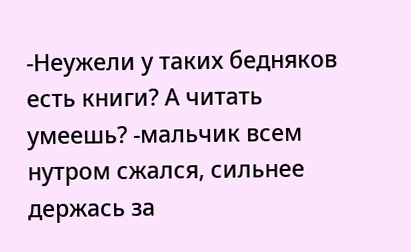-Неужели у таких бедняков есть книги? А читать умеешь? -мальчик всем нутром сжался, сильнее держась за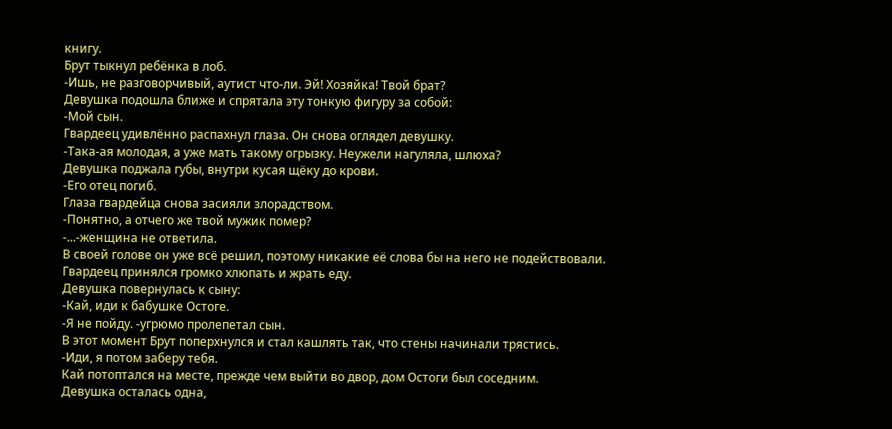книгу.
Брут тыкнул ребёнка в лоб.
-Ишь, не разговорчивый, аутист что-ли. Эй! Хозяйка! Твой брат?
Девушка подошла ближе и спрятала эту тонкую фигуру за собой:
-Мой сын.
Гвардеец удивлённо распахнул глаза. Он снова оглядел девушку.
-Така-ая молодая, а уже мать такому огрызку. Неужели нагуляла, шлюха?
Девушка поджала губы, внутри кусая щёку до крови.
-Его отец погиб.
Глаза гвардейца снова засияли злорадством.
-Понятно, а отчего же твой мужик помер?
-...-женщина не ответила.
В своей голове он уже всё решил, поэтому никакие её слова бы на него не подействовали.
Гвардеец принялся громко хлюпать и жрать еду.
Девушка повернулась к сыну:
-Кай, иди к бабушке Остоге.
-Я не пойду. -угрюмо пролепетал сын.
В этот момент Брут поперхнулся и стал кашлять так, что стены начинали трястись.
-Иди, я потом заберу тебя.
Кай потоптался на месте, прежде чем выйти во двор, дом Остоги был соседним.
Девушка осталась одна,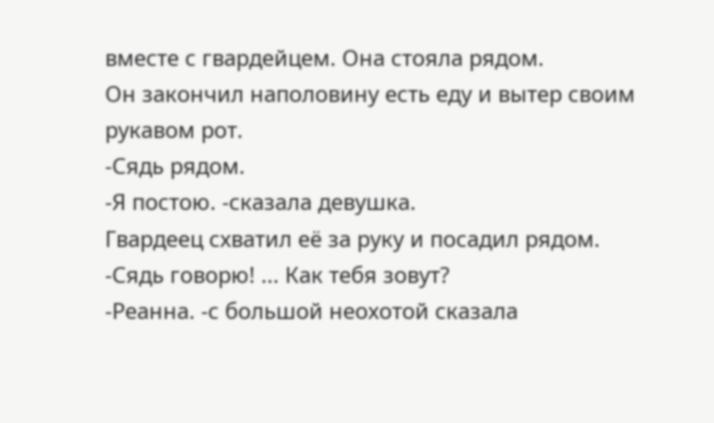вместе с гвардейцем. Она стояла рядом.
Он закончил наполовину есть еду и вытер своим рукавом рот.
-Сядь рядом.
-Я постою. -сказала девушка.
Гвардеец схватил её за руку и посадил рядом.
-Сядь говорю! ... Как тебя зовут?
-Реанна. -с большой неохотой сказала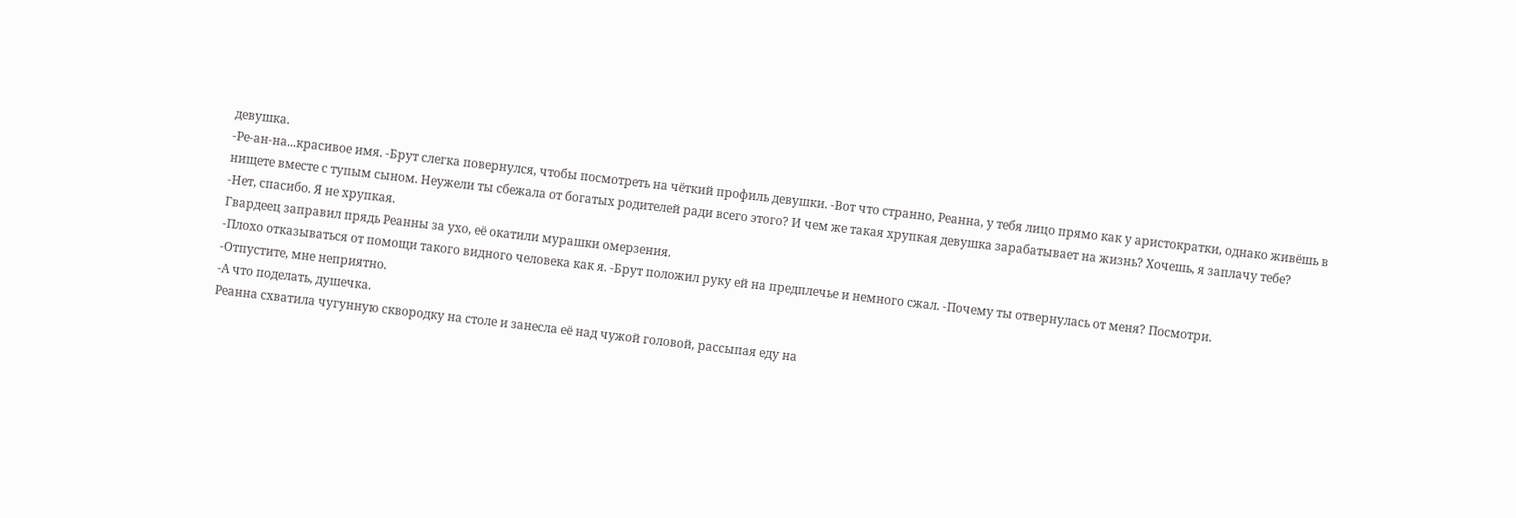девушка.
-Ре-ан-на...красивое имя. -Брут слегка повернулся, чтобы посмотреть на чёткий профиль девушки. -Вот что странно, Реанна, у тебя лицо прямо как у аристократки, однако живёшь в нищете вместе с тупым сыном. Неужели ты сбежала от богатых родителей ради всего этого? И чем же такая хрупкая девушка зарабатывает на жизнь? Хочешь, я заплачу тебе?
-Нет, спасибо. Я не хрупкая.
Гвардеец заправил прядь Реанны за ухо, её окатили мурашки омерзения.
-Плохо отказываться от помощи такого видного человека как я. -Брут положил руку ей на предплечье и немного сжал. -Почему ты отвернулась от меня? Посмотри.
-Отпустите, мне неприятно.
-А что поделать, душечка.
Реанна схватила чугунную сквородку на столе и занесла её над чужой головой, рассыпая еду на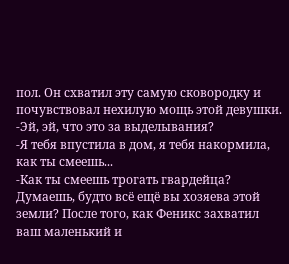пол. Он схватил эту самую сковородку и почувствовал нехилую мощь этой девушки.
-Эй, эй, что это за выделывания?
-Я тебя впустила в дом, я тебя накормила, как ты смеешь...
-Как ты смеешь трогать гвардейца? Думаешь, будто всё ещё вы хозяева этой земли? После того, как Феникс захватил ваш маленький и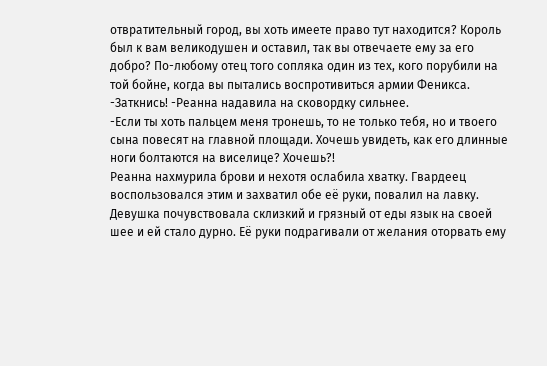отвратительный город, вы хоть имеете право тут находится? Король был к вам великодушен и оставил, так вы отвечаете ему за его добро? По-любому отец того сопляка один из тех, кого порубили на той бойне, когда вы пытались воспротивиться армии Феникса.
-Заткнись! -Реанна надавила на сковордку сильнее.
-Если ты хоть пальцем меня тронешь, то не только тебя, но и твоего сына повесят на главной площади. Хочешь увидеть, как его длинные ноги болтаются на виселице? Хочешь?!
Реанна нахмурила брови и нехотя ослабила хватку. Гвардеец воспользовался этим и захватил обе её руки, повалил на лавку.
Девушка почувствовала склизкий и грязный от еды язык на своей шее и ей стало дурно. Её руки подрагивали от желания оторвать ему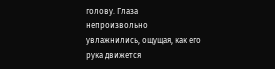голову. Глаза непроизвольно увлажнились, ощущая, как его рука движется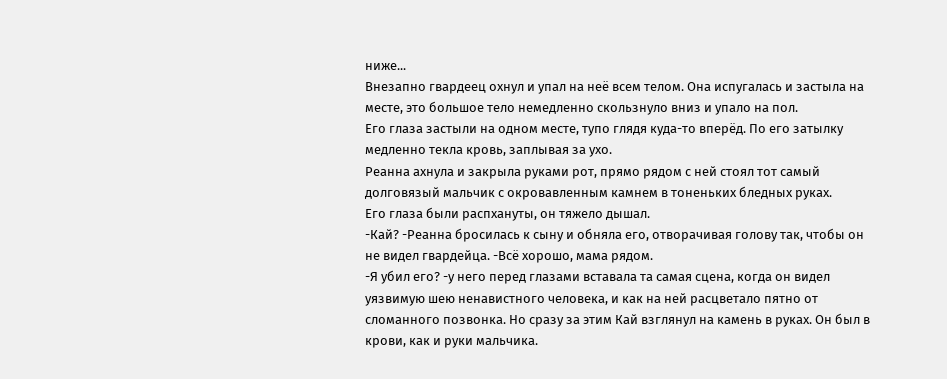ниже...
Внезапно гвардеец охнул и упал на неё всем телом. Она испугалась и застыла на месте, это большое тело немедленно скользнуло вниз и упало на пол.
Его глаза застыли на одном месте, тупо глядя куда-то вперёд. По его затылку медленно текла кровь, заплывая за ухо.
Реанна ахнула и закрыла руками рот, прямо рядом с ней стоял тот самый долговязый мальчик с окровавленным камнем в тоненьких бледных руках.
Его глаза были распхануты, он тяжело дышал.
-Кай? -Реанна бросилась к сыну и обняла его, отворачивая голову так, чтобы он не видел гвардейца. -Всё хорошо, мама рядом.
-Я убил его? -у него перед глазами вставала та самая сцена, когда он видел уязвимую шею ненавистного человека, и как на ней расцветало пятно от сломанного позвонка. Но сразу за этим Кай взглянул на камень в руках. Он был в крови, как и руки мальчика.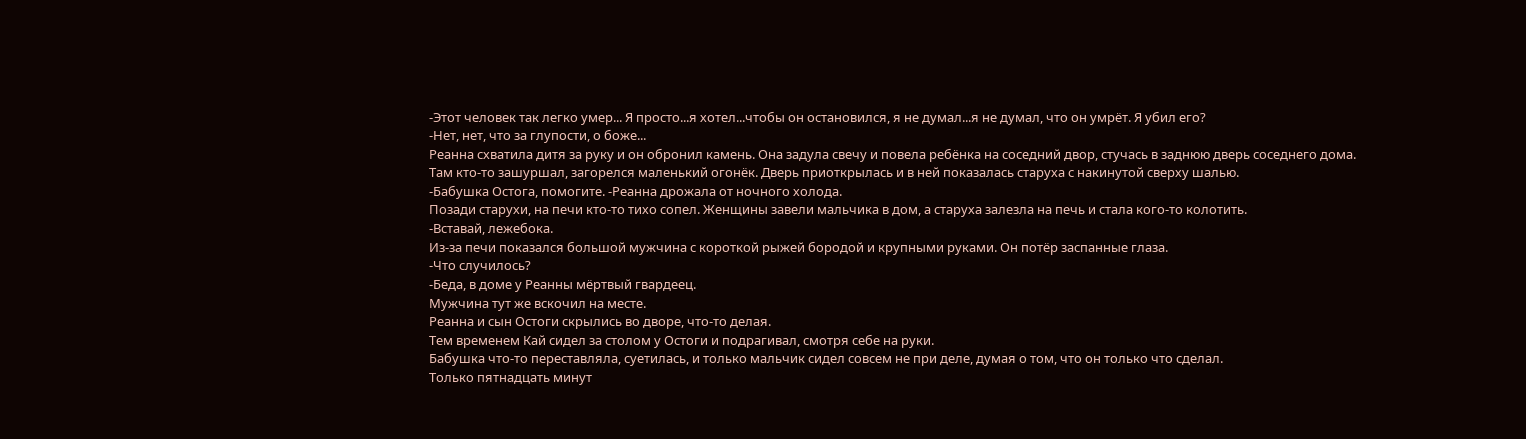-Этот человек так легко умер... Я просто...я хотел...чтобы он остановился, я не думал...я не думал, что он умрёт. Я убил его?
-Нет, нет, что за глупости, о боже...
Реанна схватила дитя за руку и он обронил камень. Она задула свечу и повела ребёнка на соседний двор, стучась в заднюю дверь соседнего дома.
Там кто-то зашуршал, загорелся маленький огонёк. Дверь приоткрылась и в ней показалась старуха с накинутой сверху шалью.
-Бабушка Остога, помогите. -Реанна дрожала от ночного холода.
Позади старухи, на печи кто-то тихо сопел. Женщины завели мальчика в дом, а старуха залезла на печь и стала кого-то колотить.
-Вставай, лежебока.
Из-за печи показался большой мужчина с короткой рыжей бородой и крупными руками. Он потёр заспанные глаза.
-Что случилось?
-Беда, в доме у Реанны мёртвый гвардеец.
Мужчина тут же вскочил на месте.
Реанна и сын Остоги скрылись во дворе, что-то делая.
Тем временем Кай сидел за столом у Остоги и подрагивал, смотря себе на руки.
Бабушка что-то переставляла, суетилась, и только мальчик сидел совсем не при деле, думая о том, что он только что сделал.
Только пятнадцать минут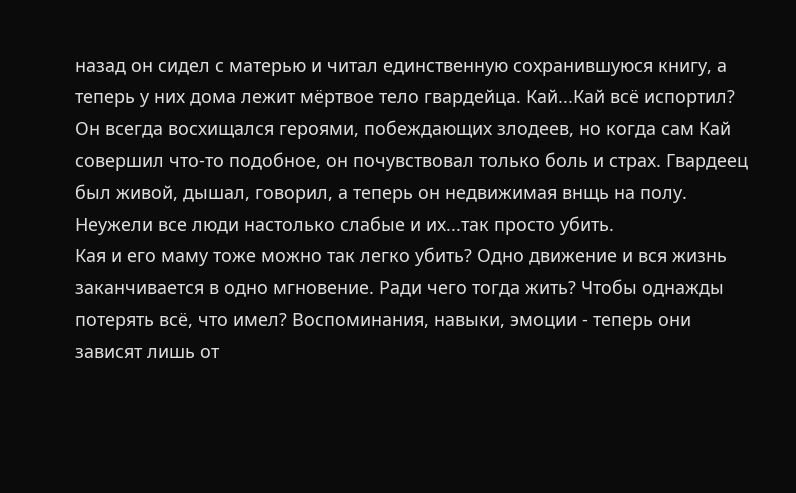назад он сидел с матерью и читал единственную сохранившуюся книгу, а теперь у них дома лежит мёртвое тело гвардейца. Кай...Кай всё испортил? Он всегда восхищался героями, побеждающих злодеев, но когда сам Кай совершил что-то подобное, он почувствовал только боль и страх. Гвардеец был живой, дышал, говорил, а теперь он недвижимая внщь на полу. Неужели все люди настолько слабые и их...так просто убить.
Кая и его маму тоже можно так легко убить? Одно движение и вся жизнь заканчивается в одно мгновение. Ради чего тогда жить? Чтобы однажды потерять всё, что имел? Воспоминания, навыки, эмоции - теперь они зависят лишь от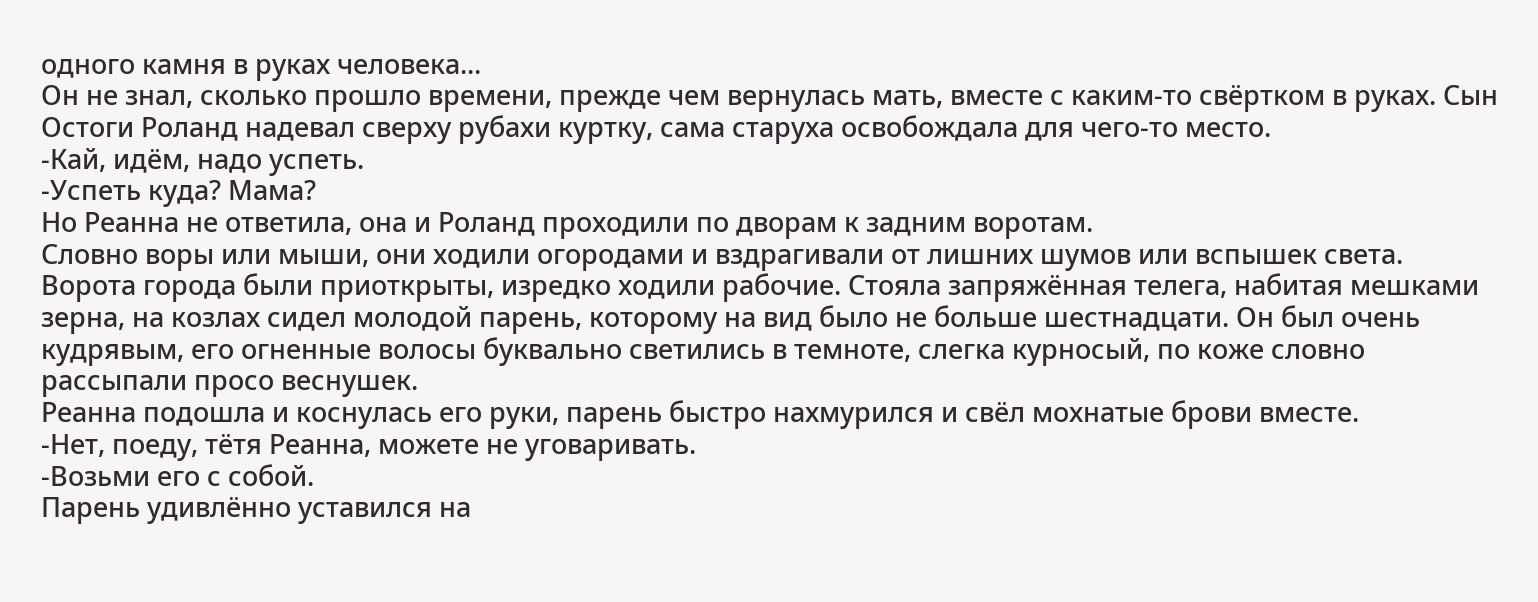одного камня в руках человека...
Он не знал, сколько прошло времени, прежде чем вернулась мать, вместе с каким-то свёртком в руках. Сын Остоги Роланд надевал сверху рубахи куртку, сама старуха освобождала для чего-то место.
-Кай, идём, надо успеть.
-Успеть куда? Мама?
Но Реанна не ответила, она и Роланд проходили по дворам к задним воротам.
Словно воры или мыши, они ходили огородами и вздрагивали от лишних шумов или вспышек света.
Ворота города были приоткрыты, изредко ходили рабочие. Стояла запряжённая телега, набитая мешками зерна, на козлах сидел молодой парень, которому на вид было не больше шестнадцати. Он был очень кудрявым, его огненные волосы буквально светились в темноте, слегка курносый, по коже словно рассыпали просо веснушек.
Реанна подошла и коснулась его руки, парень быстро нахмурился и свёл мохнатые брови вместе.
-Нет, поеду, тётя Реанна, можете не уговаривать.
-Возьми его с собой.
Парень удивлённо уставился на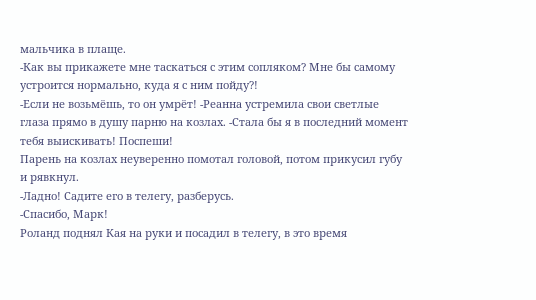мальчика в плаще.
-Как вы прикажете мне таскаться с этим сопляком? Мне бы самому устроится нормально, куда я с ним пойду?!
-Если не возьмёшь, то он умрёт! -Реанна устремила свои светлые глаза прямо в душу парню на козлах. -Стала бы я в последний момент тебя выискивать! Поспеши!
Парень на козлах неуверенно помотал головой, потом прикусил губу и рявкнул.
-Ладно! Садите его в телегу, разберусь.
-Спасибо, Марк!
Роланд поднял Кая на руки и посадил в телегу, в это время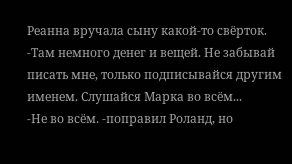Реанна вручала сыну какой-то свёрток.
-Там немного денег и вещей. Не забывай писать мне, только подписывайся другим именем. Слушайся Марка во всём...
-Не во всём. -поправил Роланд, но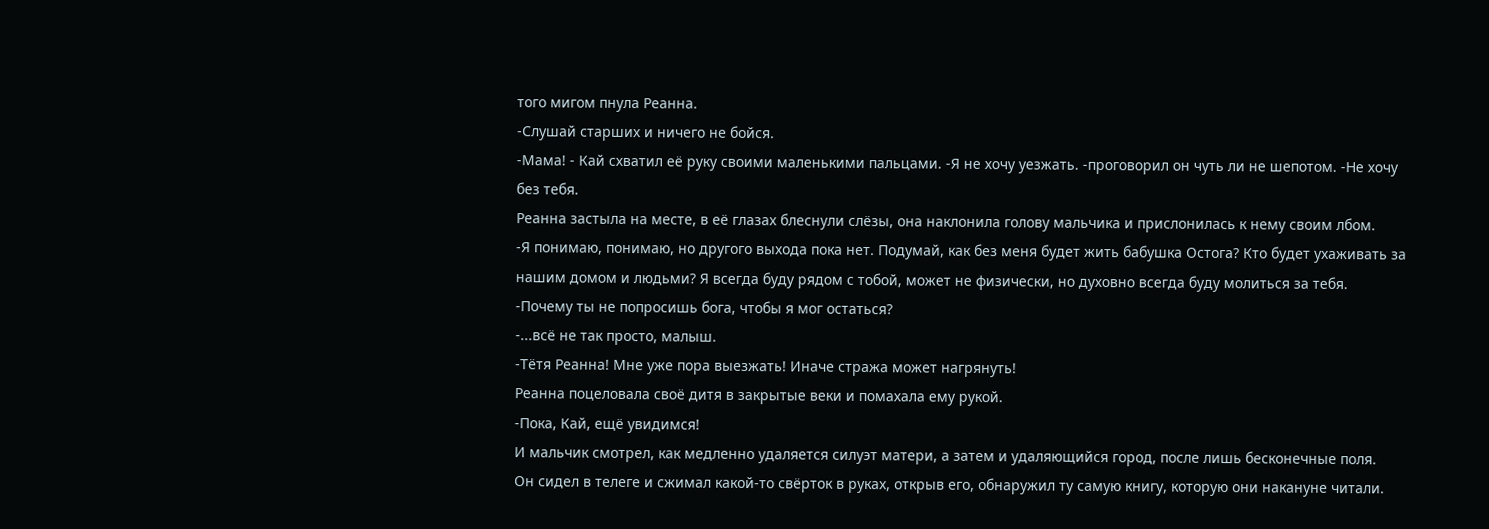того мигом пнула Реанна.
-Слушай старших и ничего не бойся.
-Мама! - Кай схватил её руку своими маленькими пальцами. -Я не хочу уезжать. -проговорил он чуть ли не шепотом. -Не хочу без тебя.
Реанна застыла на месте, в её глазах блеснули слёзы, она наклонила голову мальчика и прислонилась к нему своим лбом.
-Я понимаю, понимаю, но другого выхода пока нет. Подумай, как без меня будет жить бабушка Остога? Кто будет ухаживать за нашим домом и людьми? Я всегда буду рядом с тобой, может не физически, но духовно всегда буду молиться за тебя.
-Почему ты не попросишь бога, чтобы я мог остаться?
-...всё не так просто, малыш.
-Тётя Реанна! Мне уже пора выезжать! Иначе стража может нагрянуть!
Реанна поцеловала своё дитя в закрытые веки и помахала ему рукой.
-Пока, Кай, ещё увидимся!
И мальчик смотрел, как медленно удаляется силуэт матери, а затем и удаляющийся город, после лишь бесконечные поля.
Он сидел в телеге и сжимал какой-то свёрток в руках, открыв его, обнаружил ту самую книгу, которую они накануне читали.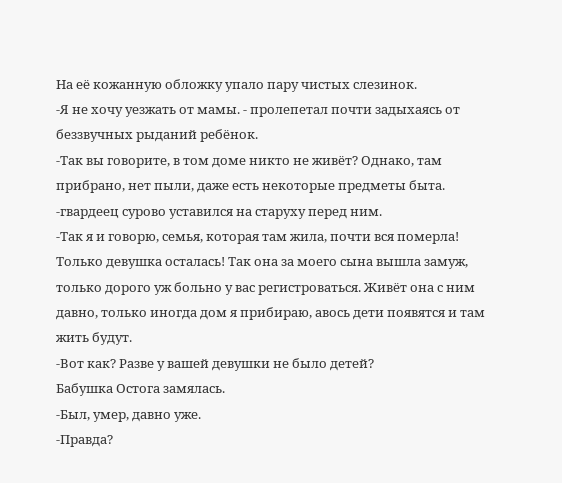На её кожанную обложку упало пару чистых слезинок.
-Я не хочу уезжать от мамы. - пролепетал почти задыхаясь от беззвучных рыданий ребёнок.
-Так вы говорите, в том доме никто не живёт? Однако, там прибрано, нет пыли, даже есть некоторые предметы быта. -гвардеец сурово уставился на старуху перед ним.
-Так я и говорю, семья, которая там жила, почти вся померла! Только девушка осталась! Так она за моего сына вышла замуж, только дорого уж больно у вас регистроваться. Живёт она с ним давно, только иногда дом я прибираю, авось дети появятся и там жить будут.
-Вот как? Разве у вашей девушки не было детей?
Бабушка Остога замялась.
-Был, умер, давно уже.
-Правда?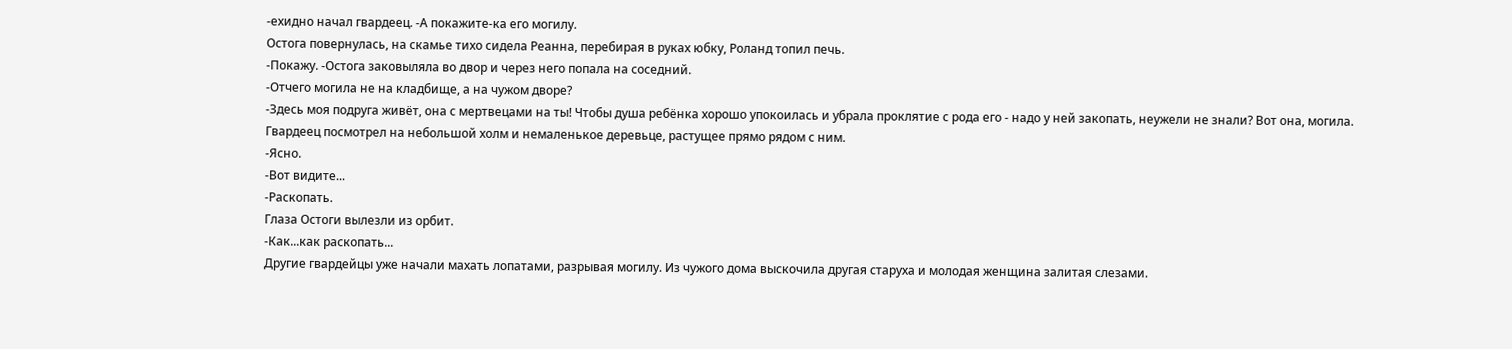-ехидно начал гвардеец. -А покажите-ка его могилу.
Остога повернулась, на скамье тихо сидела Реанна, перебирая в руках юбку, Роланд топил печь.
-Покажу. -Остога заковыляла во двор и через него попала на соседний.
-Отчего могила не на кладбище, а на чужом дворе?
-Здесь моя подруга живёт, она с мертвецами на ты! Чтобы душа ребёнка хорошо упокоилась и убрала проклятие с рода его - надо у ней закопать, неужели не знали? Вот она, могила.
Гвардеец посмотрел на небольшой холм и немаленькое деревьце, растущее прямо рядом с ним.
-Ясно.
-Вот видите...
-Раскопать.
Глаза Остоги вылезли из орбит.
-Как...как раскопать...
Другие гвардейцы уже начали махать лопатами, разрывая могилу. Из чужого дома выскочила другая старуха и молодая женщина залитая слезами.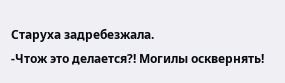Старуха задребезжала.
-Чтож это делается?! Могилы осквернять!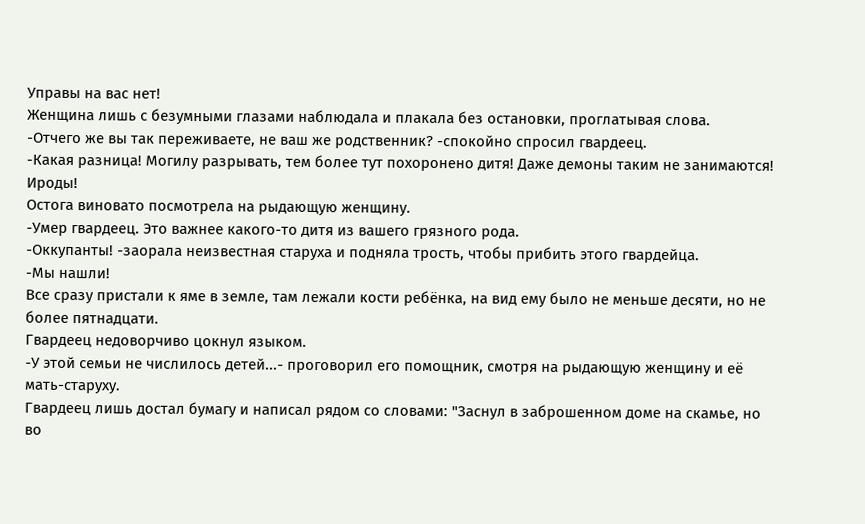Управы на вас нет!
Женщина лишь с безумными глазами наблюдала и плакала без остановки, проглатывая слова.
-Отчего же вы так переживаете, не ваш же родственник? -спокойно спросил гвардеец.
-Какая разница! Могилу разрывать, тем более тут похоронено дитя! Даже демоны таким не занимаются! Ироды!
Остога виновато посмотрела на рыдающую женщину.
-Умер гвардеец. Это важнее какого-то дитя из вашего грязного рода.
-Оккупанты! -заорала неизвестная старуха и подняла трость, чтобы прибить этого гвардейца.
-Мы нашли!
Все сразу пристали к яме в земле, там лежали кости ребёнка, на вид ему было не меньше десяти, но не более пятнадцати.
Гвардеец недоворчиво цокнул языком.
-У этой семьи не числилось детей...- проговорил его помощник, смотря на рыдающую женщину и её мать-старуху.
Гвардеец лишь достал бумагу и написал рядом со словами: "Заснул в заброшенном доме на скамье, но во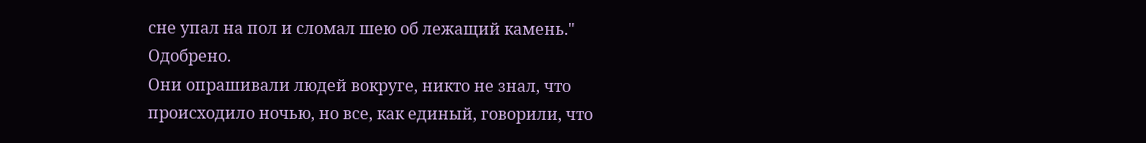сне упал на пол и сломал шею об лежащий камень." Одобрено.
Они опрашивали людей вокруге, никто не знал, что происходило ночью, но все, как единый, говорили, что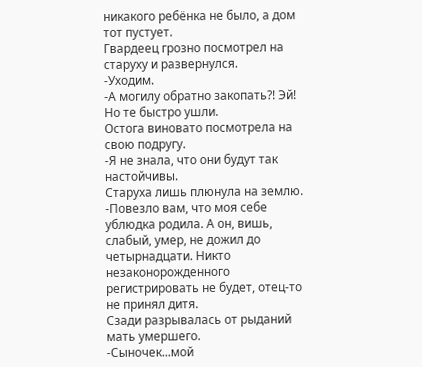никакого ребёнка не было, а дом тот пустует.
Гвардеец грозно посмотрел на старуху и развернулся.
-Уходим.
-А могилу обратно закопать?! Эй!
Но те быстро ушли.
Остога виновато посмотрела на свою подругу.
-Я не знала, что они будут так настойчивы.
Старуха лишь плюнула на землю.
-Повезло вам, что моя себе ублюдка родила. А он, вишь, слабый, умер, не дожил до четырнадцати. Никто незаконорожденного регистрировать не будет, отец-то не принял дитя.
Сзади разрывалась от рыданий мать умершего.
-Сыночек...мой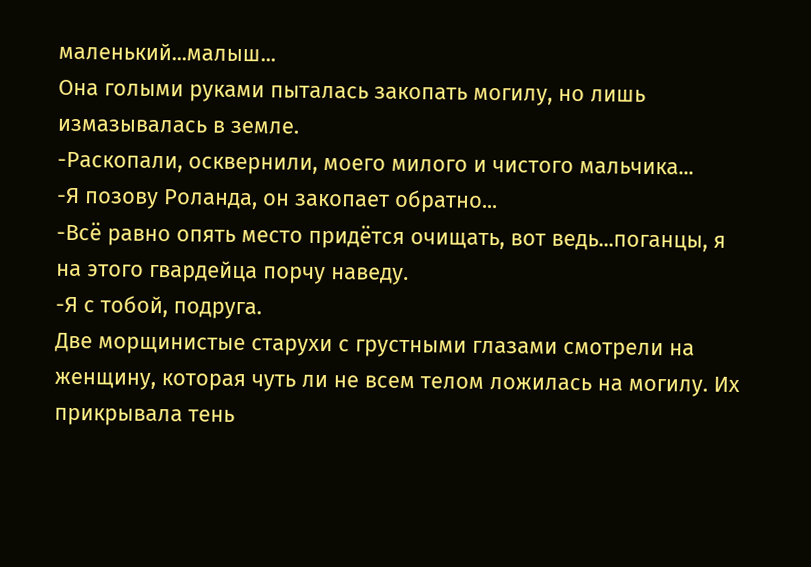маленький...малыш...
Она голыми руками пыталась закопать могилу, но лишь измазывалась в земле.
-Раскопали, осквернили, моего милого и чистого мальчика...
-Я позову Роланда, он закопает обратно...
-Всё равно опять место придётся очищать, вот ведь...поганцы, я на этого гвардейца порчу наведу.
-Я с тобой, подруга.
Две морщинистые старухи с грустными глазами смотрели на женщину, которая чуть ли не всем телом ложилась на могилу. Их прикрывала тень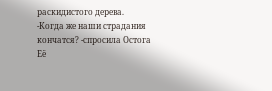раскидистого дерева.
-Когда же наши страдания кончатся? -спросила Остога
Её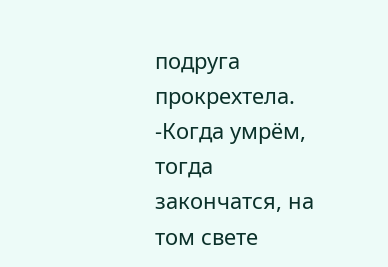подруга прокрехтела.
-Когда умрём, тогда закончатся, на том свете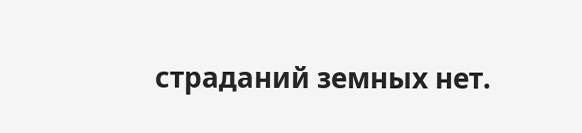страданий земных нет.